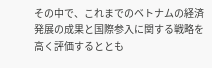その中で、これまでのベトナムの経済発展の成果と国際参入に関する戦略を高く評価するととも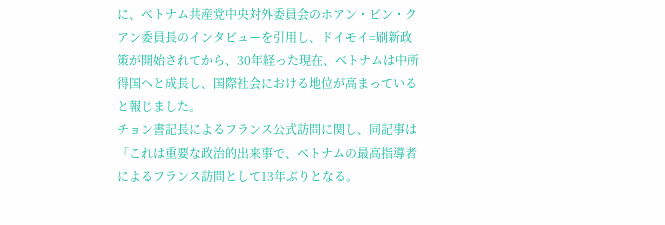に、ベトナム共産党中央対外委員会のホアン・ビン・クアン委員長のインタビューを引用し、ドイモイ=刷新政策が開始されてから、30年経った現在、ベトナムは中所得国へと成長し、国際社会における地位が高まっていると報じました。
チョン書記長によるフランス公式訪問に関し、同記事は「これは重要な政治的出来事で、ベトナムの最高指導者によるフランス訪問として13年ぶりとなる。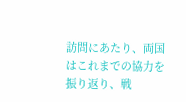訪問にあたり、両国はこれまでの協力を振り返り、戦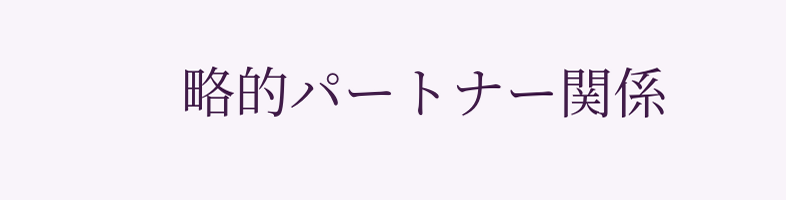略的パートナー関係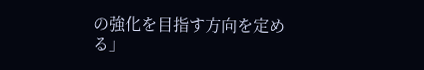の強化を目指す方向を定める」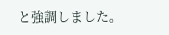と強調しました。